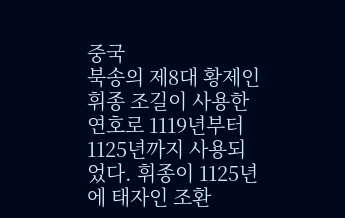중국
북송의 제8대 황제인
휘종 조길이 사용한 연호로 1119년부터 1125년까지 사용되었다. 휘종이 1125년에 태자인 조환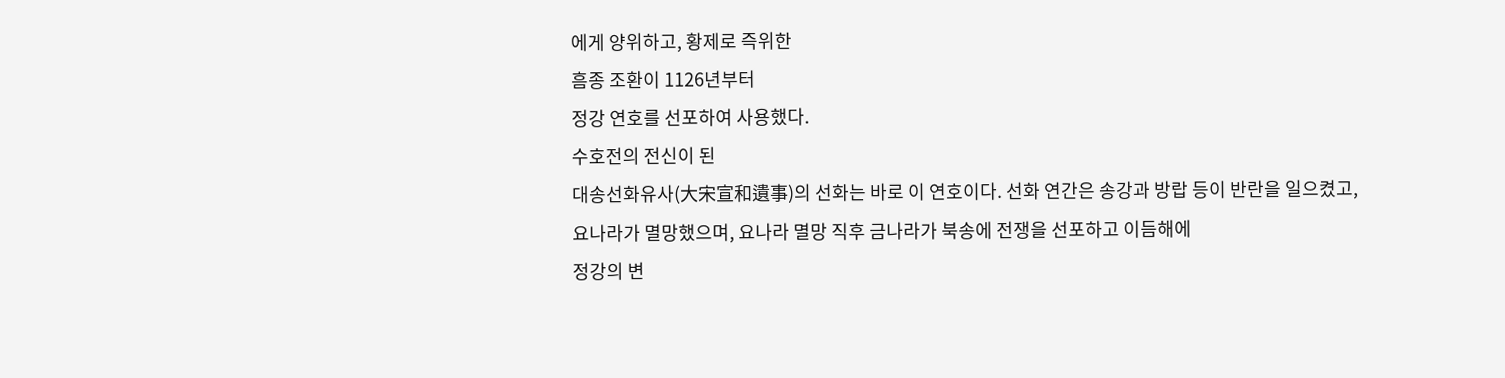에게 양위하고, 황제로 즉위한
흠종 조환이 1126년부터
정강 연호를 선포하여 사용했다.
수호전의 전신이 된
대송선화유사(大宋宣和遺事)의 선화는 바로 이 연호이다. 선화 연간은 송강과 방랍 등이 반란을 일으켰고, 요나라가 멸망했으며, 요나라 멸망 직후 금나라가 북송에 전쟁을 선포하고 이듬해에
정강의 변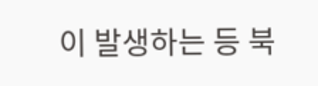이 발생하는 등 북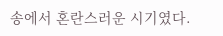송에서 혼란스러운 시기였다.